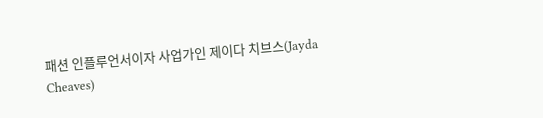패션 인플루언서이자 사업가인 제이다 치브스(Jayda Cheaves)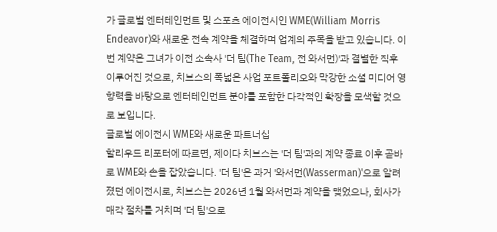가 글로벌 엔터테인먼트 및 스포츠 에이전시인 WME(William Morris Endeavor)와 새로운 전속 계약을 체결하며 업계의 주목을 받고 있습니다. 이번 계약은 그녀가 이전 소속사 '더 팀(The Team, 전 와서먼)'과 결별한 직후 이루어진 것으로, 치브스의 폭넓은 사업 포트폴리오와 막강한 소셜 미디어 영향력을 바탕으로 엔터테인먼트 분야를 포함한 다각적인 확장을 모색할 것으로 보입니다.
글로벌 에이전시 WME와 새로운 파트너십
할리우드 리포터에 따르면, 제이다 치브스는 '더 팀'과의 계약 종료 이후 곧바로 WME와 손을 잡았습니다. '더 팀'은 과거 '와서먼(Wasserman)'으로 알려졌던 에이전시로, 치브스는 2026년 1월 와서먼과 계약을 맺었으나, 회사가 매각 절차를 거치며 '더 팀'으로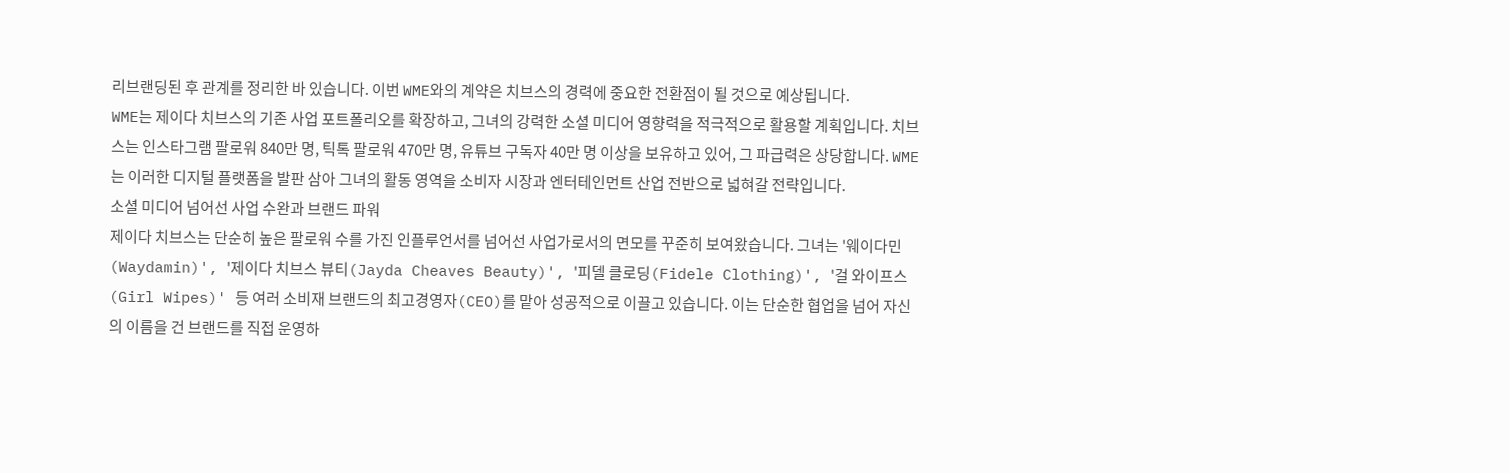리브랜딩된 후 관계를 정리한 바 있습니다. 이번 WME와의 계약은 치브스의 경력에 중요한 전환점이 될 것으로 예상됩니다.
WME는 제이다 치브스의 기존 사업 포트폴리오를 확장하고, 그녀의 강력한 소셜 미디어 영향력을 적극적으로 활용할 계획입니다. 치브스는 인스타그램 팔로워 840만 명, 틱톡 팔로워 470만 명, 유튜브 구독자 40만 명 이상을 보유하고 있어, 그 파급력은 상당합니다. WME는 이러한 디지털 플랫폼을 발판 삼아 그녀의 활동 영역을 소비자 시장과 엔터테인먼트 산업 전반으로 넓혀갈 전략입니다.
소셜 미디어 넘어선 사업 수완과 브랜드 파워
제이다 치브스는 단순히 높은 팔로워 수를 가진 인플루언서를 넘어선 사업가로서의 면모를 꾸준히 보여왔습니다. 그녀는 '웨이다민(Waydamin)', '제이다 치브스 뷰티(Jayda Cheaves Beauty)', '피델 클로딩(Fidele Clothing)', '걸 와이프스(Girl Wipes)' 등 여러 소비재 브랜드의 최고경영자(CEO)를 맡아 성공적으로 이끌고 있습니다. 이는 단순한 협업을 넘어 자신의 이름을 건 브랜드를 직접 운영하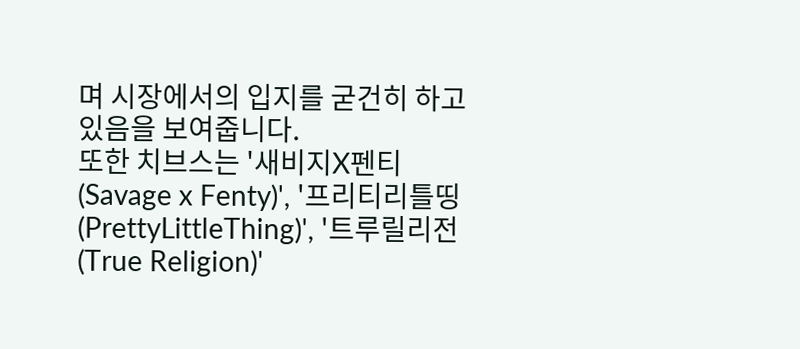며 시장에서의 입지를 굳건히 하고 있음을 보여줍니다.
또한 치브스는 '새비지X펜티(Savage x Fenty)', '프리티리틀띵(PrettyLittleThing)', '트루릴리전(True Religion)'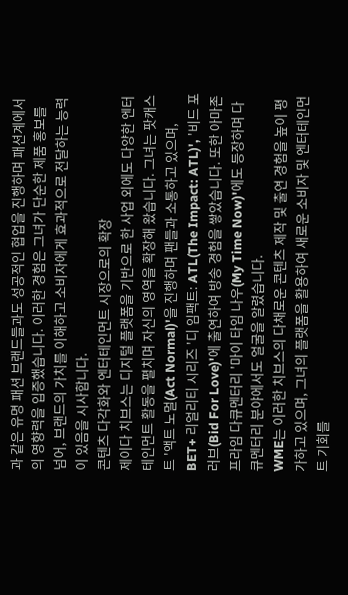과 같은 유명 패션 브랜드들과도 성공적인 협업을 진행하며 패션계에서의 영향력을 입증했습니다. 이러한 경험은 그녀가 단순한 제품 홍보를 넘어, 브랜드의 가치를 이해하고 소비자에게 효과적으로 전달하는 능력이 있음을 시사합니다.
콘텐츠 다각화와 엔터테인먼트 시장으로의 확장
제이다 치브스는 디지털 플랫폼을 기반으로 한 사업 외에도 다양한 엔터테인먼트 활동을 펼치며 자신의 영역을 확장해 왔습니다. 그녀는 팟캐스트 '액트 노멀(Act Normal)'을 진행하며 팬들과 소통하고 있으며, BET+ 리얼리티 시리즈 '디 임팩트: ATL(The Impact: ATL)', '비드 포 러브(Bid For Love)'에 출연하여 방송 경험을 쌓았습니다. 또한 아마존 프라임 다큐멘터리 '마이 타임 나우(My Time Now)'에도 등장하며 다큐멘터리 분야에서도 얼굴을 알렸습니다.
WME는 이러한 치브스의 다채로운 콘텐츠 제작 및 출연 경험을 높이 평가하고 있으며, 그녀의 플랫폼을 활용하여 새로운 소비자 및 엔터테인먼트 기회를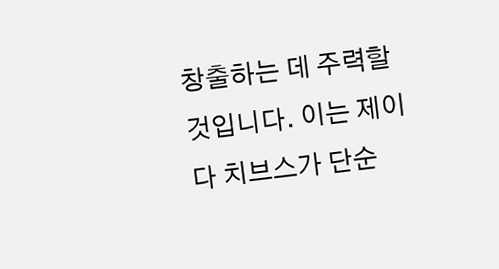창출하는 데 주력할 것입니다. 이는 제이다 치브스가 단순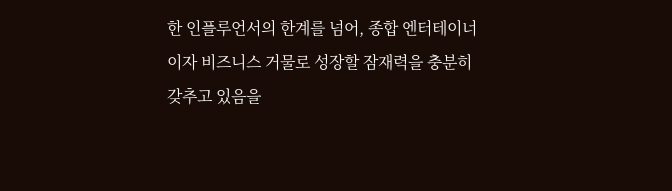한 인플루언서의 한계를 넘어, 종합 엔터테이너이자 비즈니스 거물로 성장할 잠재력을 충분히 갖추고 있음을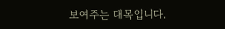보여주는 대목입니다.